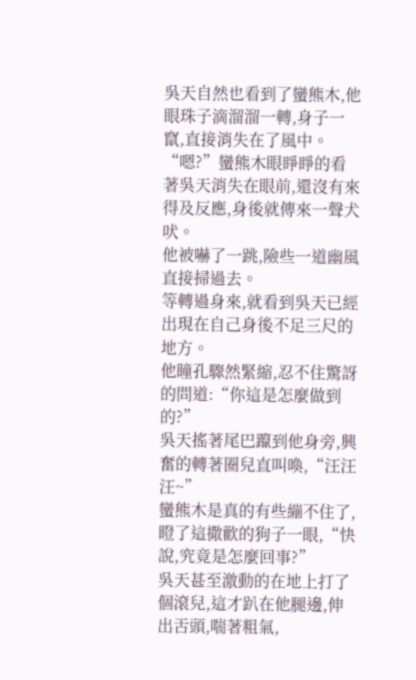吳天自然也看到了蠻熊木,他眼珠子滴溜溜一轉,身子一竄,直接消失在了風中。
“嗯?”蠻熊木眼睜睜的看著吳天消失在眼前,還沒有來得及反應,身後就傳來一聲犬吠。
他被嚇了一跳,險些一道幽風直接掃過去。
等轉過身來,就看到吳天已經出現在自己身後不足三尺的地方。
他瞳孔驟然緊縮,忍不住驚訝的問道:“你這是怎麼做到的?”
吳天搖著尾巴躥到他身旁,興奮的轉著圈兒直叫喚,“汪汪汪~”
蠻熊木是真的有些繃不住了,瞪了這撒歡的狗子一眼,“快說,究竟是怎麼回事?”
吳天甚至激動的在地上打了個滾兒,這才趴在他腿邊,伸出舌頭,喘著粗氣,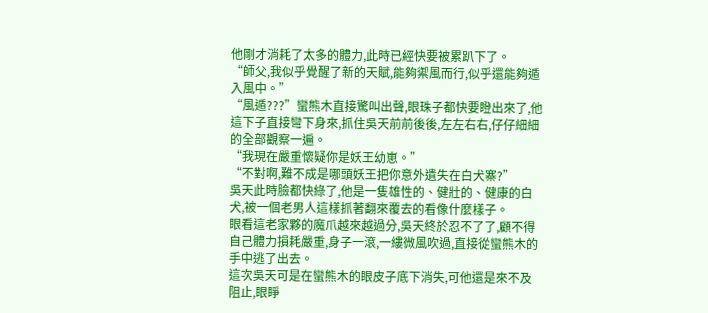他剛才消耗了太多的體力,此時已經快要被累趴下了。
“師父,我似乎覺醒了新的天賦,能夠禦風而行,似乎還能夠遁入風中。”
“風遁???”蠻熊木直接驚叫出聲,眼珠子都快要瞪出來了,他這下子直接彎下身來,抓住吳天前前後後,左左右右,仔仔細細的全部觀察一遍。
“我現在嚴重懷疑你是妖王幼崽。”
“不對啊,難不成是哪頭妖王把你意外遺失在白犬寨?”
吳天此時臉都快綠了,他是一隻雄性的、健壯的、健康的白犬,被一個老男人這樣抓著翻來覆去的看像什麼樣子。
眼看這老家夥的魔爪越來越過分,吳天終於忍不了了,顧不得自己體力損耗嚴重,身子一滾,一縷微風吹過,直接從蠻熊木的手中逃了出去。
這次吳天可是在蠻熊木的眼皮子底下消失,可他還是來不及阻止,眼睜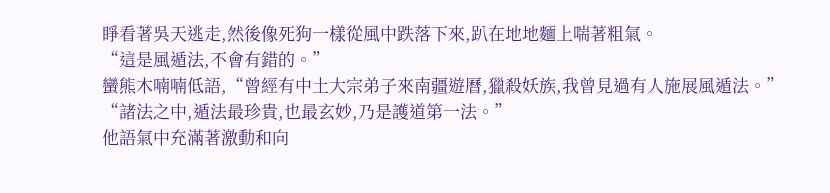睜看著吳天逃走,然後像死狗一樣從風中跌落下來,趴在地地麵上喘著粗氣。
“這是風遁法,不會有錯的。”
蠻熊木喃喃低語,“曾經有中土大宗弟子來南疆遊曆,獵殺妖族,我曾見過有人施展風遁法。”
“諸法之中,遁法最珍貴,也最玄妙,乃是護道第一法。”
他語氣中充滿著激動和向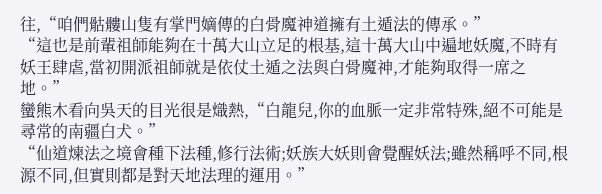往,“咱們骷髏山隻有掌門嫡傳的白骨魔神道擁有土遁法的傳承。”
“這也是前輩祖師能夠在十萬大山立足的根基,這十萬大山中遍地妖魔,不時有妖王肆虐,當初開派祖師就是依仗土遁之法與白骨魔神,才能夠取得一席之地。”
蠻熊木看向吳天的目光很是熾熱,“白龍兒,你的血脈一定非常特殊,絕不可能是尋常的南疆白犬。”
“仙道煉法之境會種下法種,修行法術;妖族大妖則會覺醒妖法;雖然稱呼不同,根源不同,但實則都是對天地法理的運用。”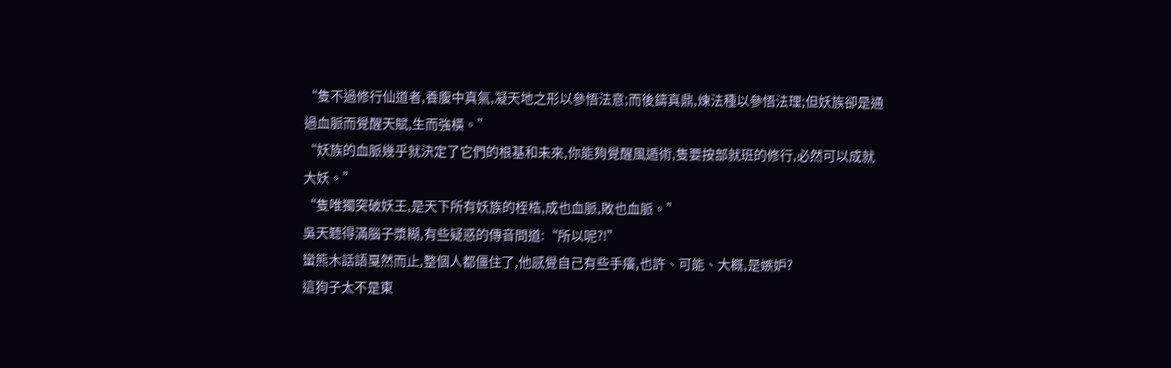“隻不過修行仙道者,養腹中真氣,凝天地之形以參悟法意;而後鑄真鼎,煉法種以參悟法理;但妖族卻是通過血脈而覺醒天賦,生而強橫。”
“妖族的血脈幾乎就決定了它們的根基和未來,你能夠覺醒風遁術,隻要按部就班的修行,必然可以成就大妖。”
“隻唯獨突破妖王,是天下所有妖族的桎梏,成也血脈,敗也血脈。”
吳天聽得滿腦子漿糊,有些疑惑的傳音問道:“所以呢?!”
蠻熊木話語戛然而止,整個人都僵住了,他感覺自己有些手癢,也許、可能、大概,是嫉妒?
這狗子太不是東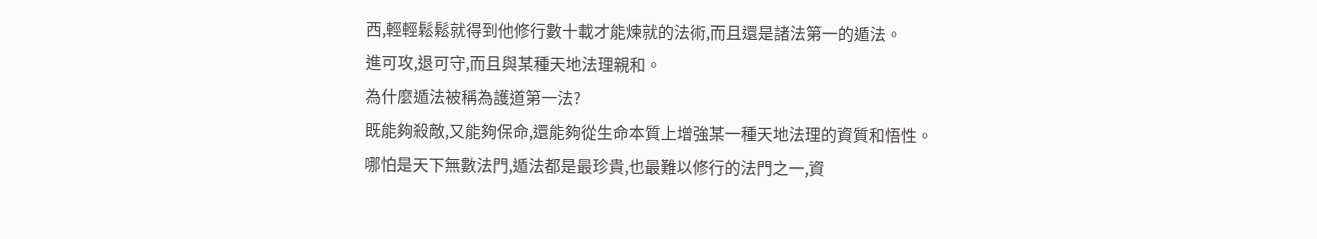西,輕輕鬆鬆就得到他修行數十載才能煉就的法術,而且還是諸法第一的遁法。
進可攻,退可守,而且與某種天地法理親和。
為什麼遁法被稱為護道第一法?
既能夠殺敵,又能夠保命,還能夠從生命本質上增強某一種天地法理的資質和悟性。
哪怕是天下無數法門,遁法都是最珍貴,也最難以修行的法門之一,資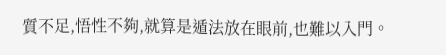質不足,悟性不夠,就算是遁法放在眼前,也難以入門。